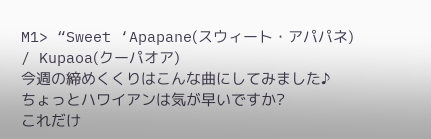M1> “Sweet ‘Apapane(スウィート・アパパネ) / Kupaoa(クーパオア)
今週の締めくくりはこんな曲にしてみました♪
ちょっとハワイアンは気が早いですか?
これだけ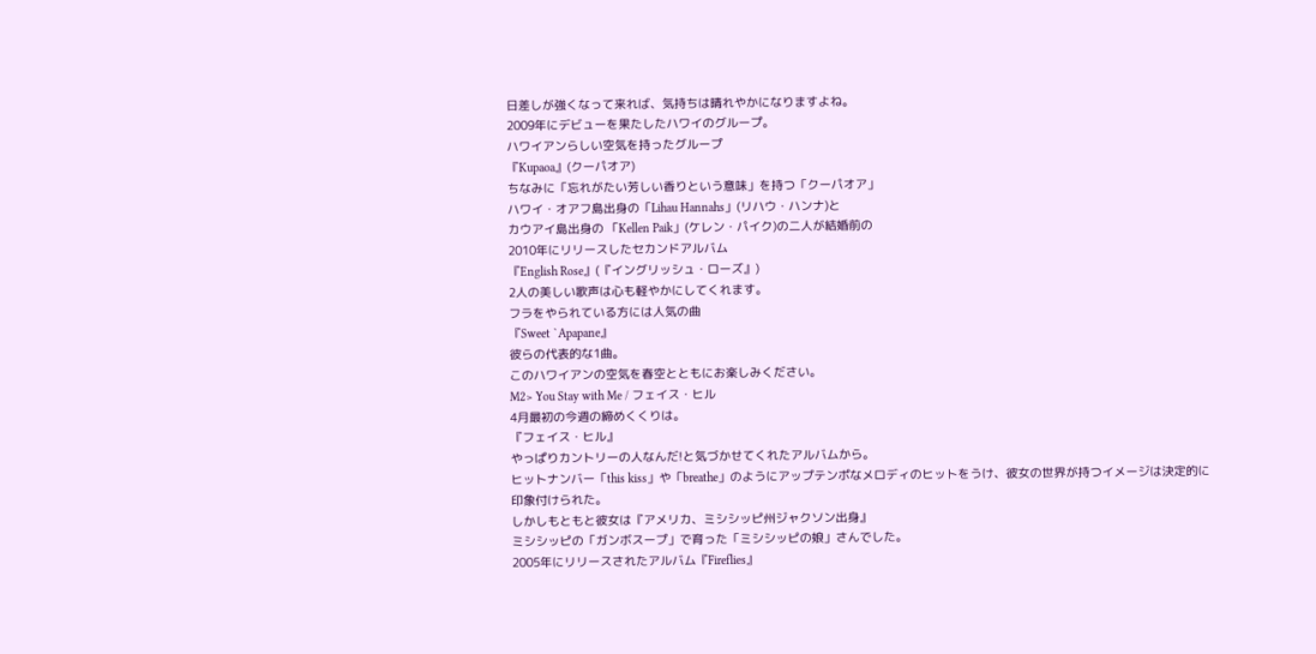日差しが強くなって来れば、気持ちは晴れやかになりますよね。
2009年にデビューを果たしたハワイのグループ。
ハワイアンらしい空気を持ったグループ
『Kupaoa』(クーパオア)
ちなみに「忘れがたい芳しい香りという意味」を持つ「クーパオア」
ハワイ・オアフ島出身の「Lihau Hannahs」(リハウ・ハンナ)と
カウアイ島出身の 「Kellen Paik」(ケレン・パイク)の二人が結婚前の
2010年にリリースしたセカンドアルバム
『English Rose』(『イングリッシュ・ローズ』)
2人の美しい歌声は心も軽やかにしてくれます。
フラをやられている方には人気の曲
『Sweet `Apapane』
彼らの代表的な1曲。
このハワイアンの空気を春空とともにお楽しみください。
M2> You Stay with Me / フェイス・ヒル
4月最初の今週の締めくくりは。
『フェイス・ヒル』
やっぱりカントリーの人なんだ!と気づかせてくれたアルバムから。
ヒットナンバー「this kiss」や「breathe」のようにアップテンポなメロディのヒットをうけ、彼女の世界が持つイメージは決定的に印象付けられた。
しかしもともと彼女は『アメリカ、ミシシッピ州ジャクソン出身』
ミシシッピの「ガンボスープ」で育った「ミシシッピの娘」さんでした。
2005年にリリースされたアルバム『Fireflies』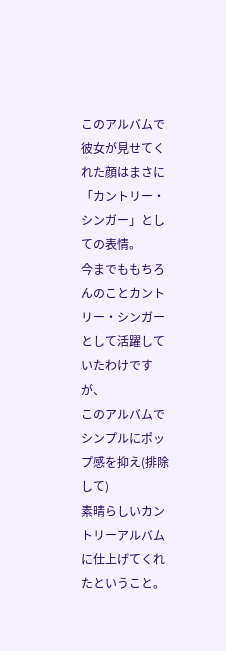このアルバムで彼女が見せてくれた顔はまさに「カントリー・シンガー」としての表情。
今までももちろんのことカントリー・シンガーとして活躍していたわけですが、
このアルバムでシンプルにポップ感を抑え(排除して)
素晴らしいカントリーアルバムに仕上げてくれたということ。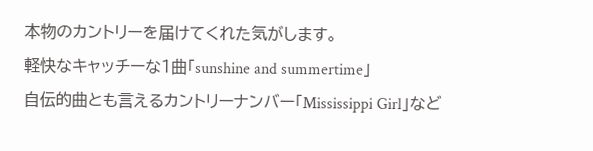本物のカントリーを届けてくれた気がします。
軽快なキャッチーな1曲「sunshine and summertime」
自伝的曲とも言えるカントリーナンバー「Mississippi Girl」など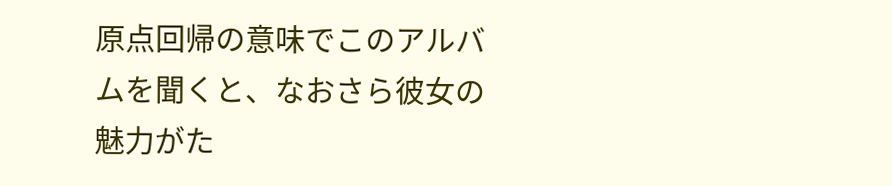原点回帰の意味でこのアルバムを聞くと、なおさら彼女の魅力がた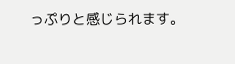っぷりと感じられます。